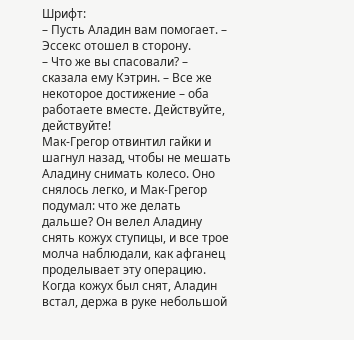Шрифт:
– Пусть Аладин вам помогает. – Эссекс отошел в сторону.
– Что же вы спасовали? – сказала ему Кэтрин. – Все же некоторое достижение – оба работаете вместе. Действуйте, действуйте!
Мак-Грегор отвинтил гайки и шагнул назад, чтобы не мешать Аладину снимать колесо. Оно снялось легко, и Мак-Грегор подумал: что же делать дальше? Он велел Аладину снять кожух ступицы, и все трое молча наблюдали, как афганец проделывает эту операцию. Когда кожух был снят, Аладин встал, держа в руке небольшой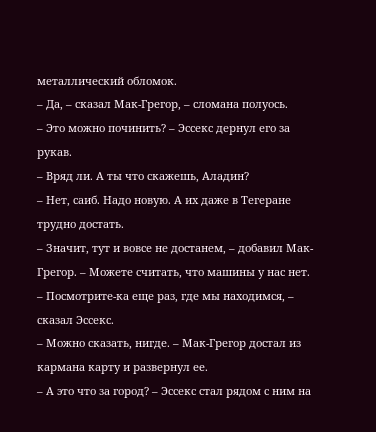металлический обломок.
– Да, – сказал Мак-Грегор, – сломана полуось.
– Это можно починить? – Эссекс дернул его за рукав.
– Вряд ли. А ты что скажешь, Аладин?
– Нет, саиб. Надо новую. А их даже в Тегеране трудно достать.
– Значит, тут и вовсе не достанем, – добавил Мак-Грегор. – Можете считать, что машины у нас нет.
– Посмотрите-ка еще раз, где мы находимся, – сказал Эссекс.
– Можно сказать, нигде. – Мак-Грегор достал из кармана карту и развернул ее.
– А это что за город? – Эссекс стал рядом с ним на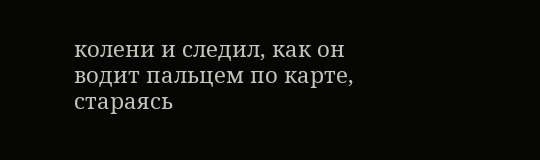колени и следил, как он водит пальцем по карте, стараясь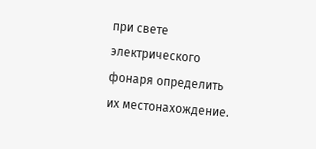при свете электрического фонаря определить их местонахождение.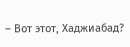– Вот этот, Хаджиабад?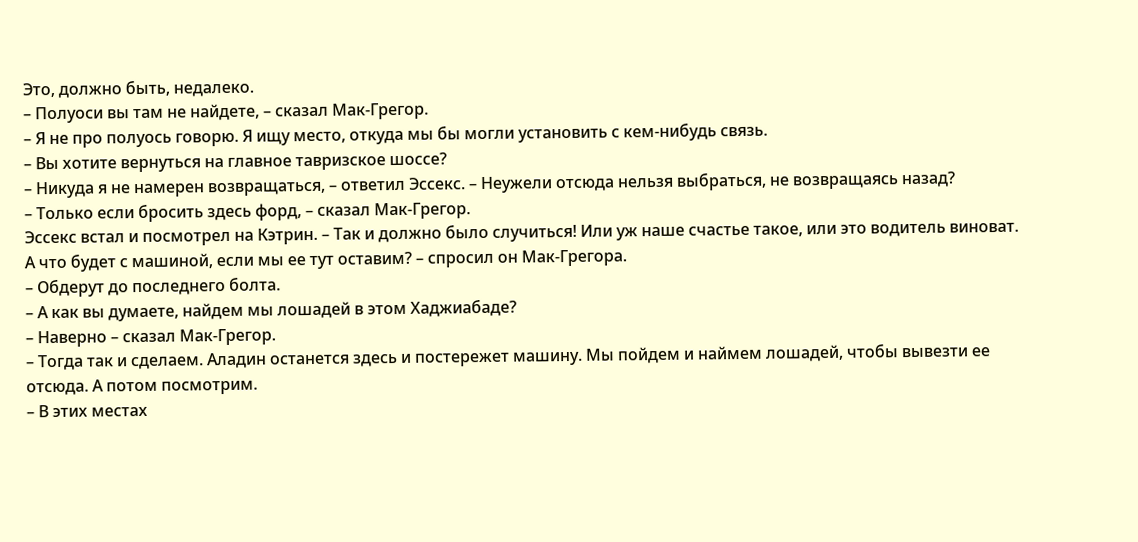Это, должно быть, недалеко.
– Полуоси вы там не найдете, – сказал Мак-Грегор.
– Я не про полуось говорю. Я ищу место, откуда мы бы могли установить с кем-нибудь связь.
– Вы хотите вернуться на главное тавризское шоссе?
– Никуда я не намерен возвращаться, – ответил Эссекс. – Неужели отсюда нельзя выбраться, не возвращаясь назад?
– Только если бросить здесь форд, – сказал Мак-Грегор.
Эссекс встал и посмотрел на Кэтрин. – Так и должно было случиться! Или уж наше счастье такое, или это водитель виноват. А что будет с машиной, если мы ее тут оставим? – спросил он Мак-Грегора.
– Обдерут до последнего болта.
– А как вы думаете, найдем мы лошадей в этом Хаджиабаде?
– Наверно – сказал Мак-Грегор.
– Тогда так и сделаем. Аладин останется здесь и постережет машину. Мы пойдем и наймем лошадей, чтобы вывезти ее отсюда. А потом посмотрим.
– В этих местах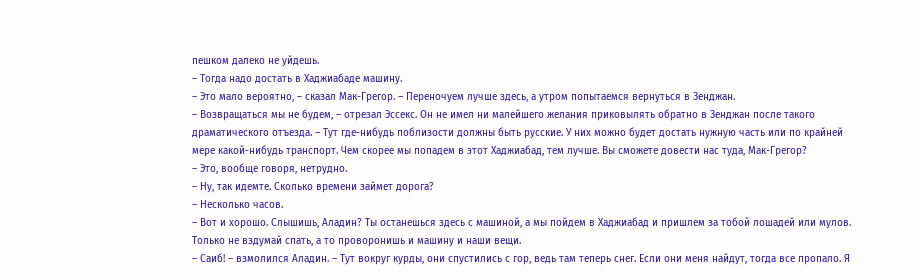пешком далеко не уйдешь.
– Тогда надо достать в Хаджиабаде машину.
– Это мало вероятно, – сказал Мак-Грегор. – Переночуем лучше здесь, а утром попытаемся вернуться в Зенджан.
– Возвращаться мы не будем, – отрезал Эссекс. Он не имел ни малейшего желания приковылять обратно в Зенджан после такого драматического отъезда. – Тут где-нибудь поблизости должны быть русские. У них можно будет достать нужную часть или по крайней мере какой-нибудь транспорт. Чем скорее мы попадем в этот Хаджиабад, тем лучше. Вы сможете довести нас туда, Мак-Грегор?
– Это, вообще говоря, нетрудно.
– Ну, так идемте. Сколько времени займет дорога?
– Несколько часов.
– Вот и хорошо. Слышишь, Аладин? Ты останешься здесь с машиной, а мы пойдем в Хаджиабад и пришлем за тобой лошадей или мулов. Только не вздумай спать, а то проворонишь и машину и наши вещи.
– Саиб! – взмолился Аладин. – Тут вокруг курды, они спустились с гор, ведь там теперь снег. Если они меня найдут, тогда все пропало. Я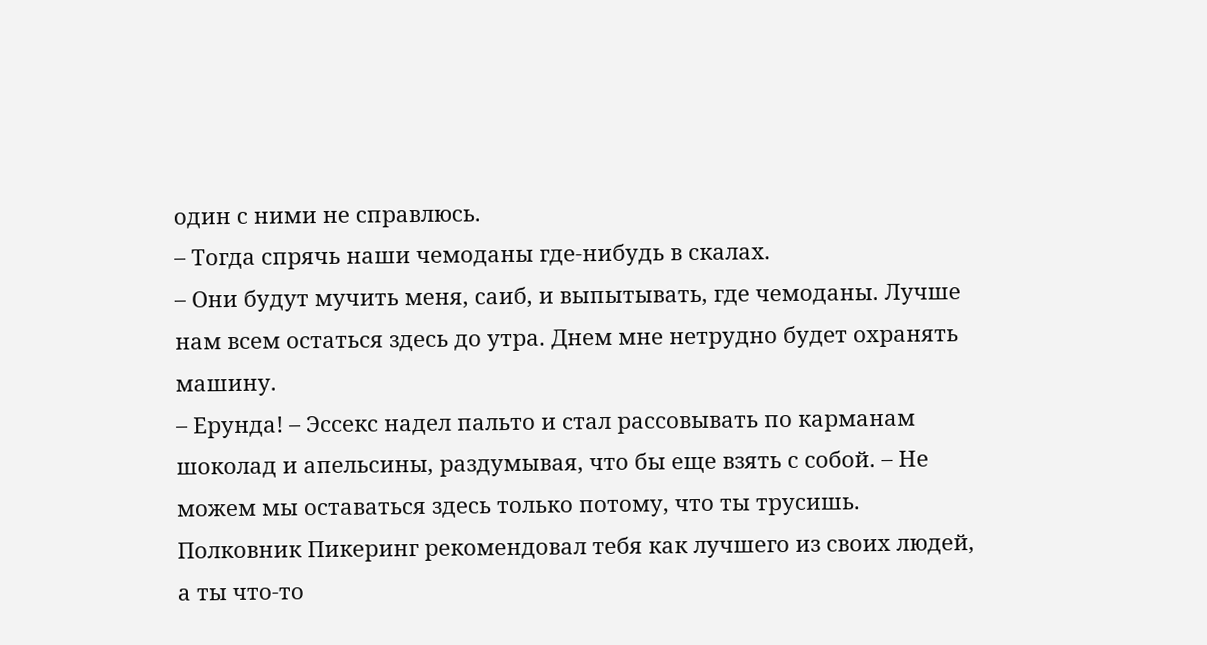один с ними не справлюсь.
– Тогда спрячь наши чемоданы где-нибудь в скалах.
– Они будут мучить меня, саиб, и выпытывать, где чемоданы. Лучше нам всем остаться здесь до утра. Днем мне нетрудно будет охранять машину.
– Ерунда! – Эссекс надел пальто и стал рассовывать по карманам шоколад и апельсины, раздумывая, что бы еще взять с собой. – Не можем мы оставаться здесь только потому, что ты трусишь. Полковник Пикеринг рекомендовал тебя как лучшего из своих людей, а ты что-то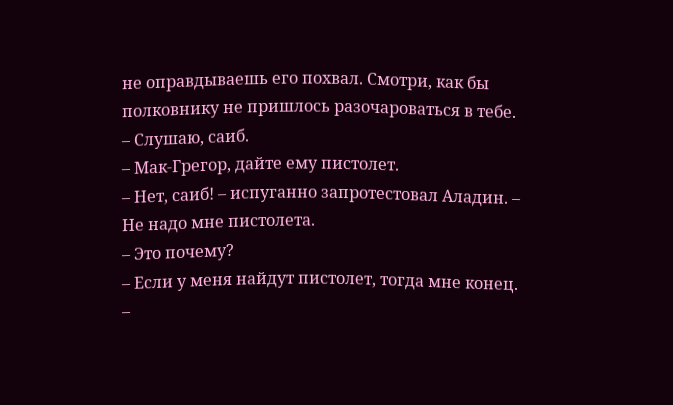не оправдываешь его похвал. Смотри, как бы полковнику не пришлось разочароваться в тебе.
– Слушаю, саиб.
– Мак-Грегор, дайте ему пистолет.
– Нет, саиб! – испуганно запротестовал Аладин. – Не надо мне пистолета.
– Это почему?
– Если у меня найдут пистолет, тогда мне конец.
–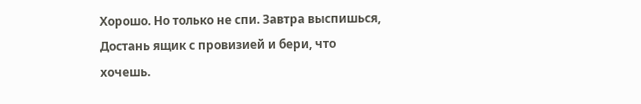Хорошо. Но только не спи. Завтра выспишься, Достань ящик с провизией и бери, что хочешь.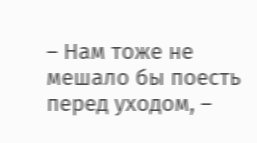– Нам тоже не мешало бы поесть перед уходом, –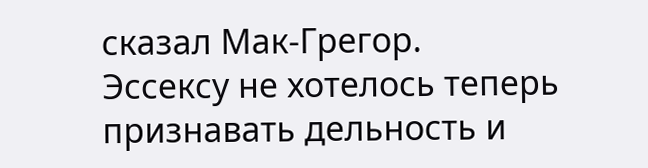сказал Мак-Грегор.
Эссексу не хотелось теперь признавать дельность и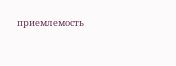приемлемость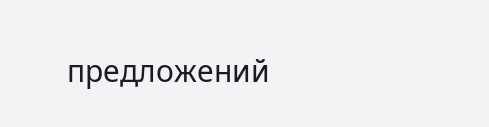предложений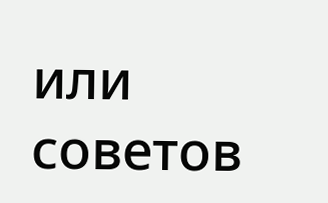или советов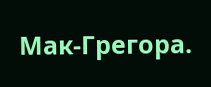Мак-Грегора.